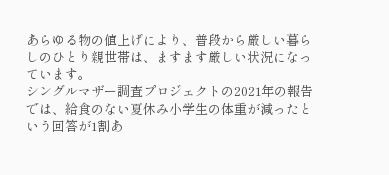あらゆる物の値上げにより、普段から厳しい暮らしのひとり親世帯は、ますます厳しい状況になっています。
シングルマザー調査プロジェクトの2021年の報告では、給食のない夏休み小学生の体重が減ったという回答が1割あ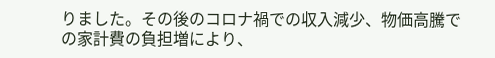りました。その後のコロナ禍での収入減少、物価高騰での家計費の負担増により、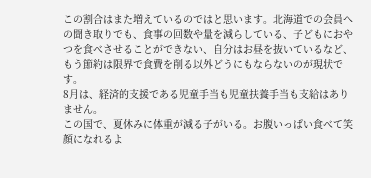この割合はまた増えているのではと思います。北海道での会員への聞き取りでも、食事の回数や量を減らしている、子どもにおやつを食べさせることができない、自分はお昼を抜いているなど、もう節約は限界で食費を削る以外どうにもならないのが現状です。
8月は、経済的支援である児童手当も児童扶養手当も支給はありません。
この国で、夏休みに体重が減る子がいる。お腹いっぱい食べて笑顔になれるよ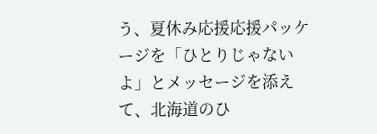う、夏休み応援応援パッケージを「ひとりじゃないよ」とメッセージを添えて、北海道のひ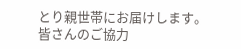とり親世帯にお届けします。
皆さんのご協力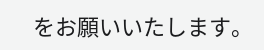をお願いいたします。